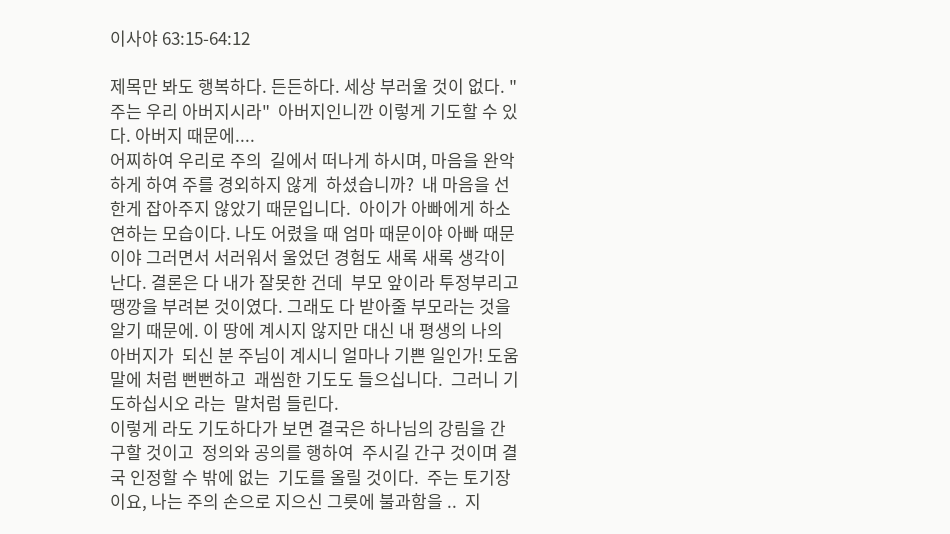이사야 63:15-64:12

제목만 봐도 행복하다. 든든하다. 세상 부러울 것이 없다. " 주는 우리 아버지시라"  아버지인니깐 이렇게 기도할 수 있다. 아버지 때문에....
어찌하여 우리로 주의  길에서 떠나게 하시며, 마음을 완악하게 하여 주를 경외하지 않게  하셨습니까?  내 마음을 선한게 잡아주지 않았기 때문입니다.  아이가 아빠에게 하소연하는 모습이다. 나도 어렸을 때 엄마 때문이야 아빠 때문이야 그러면서 서러워서 울었던 경험도 새록 새록 생각이 난다. 결론은 다 내가 잘못한 건데  부모 앞이라 투정부리고 땡깡을 부려본 것이였다. 그래도 다 받아줄 부모라는 것을 알기 때문에. 이 땅에 계시지 않지만 대신 내 평생의 나의 아버지가  되신 분 주님이 계시니 얼마나 기쁜 일인가! 도움말에 처럼 뻔뻔하고  괘씸한 기도도 들으십니다.  그러니 기도하십시오 라는  말처럼 들린다.
이렇게 라도 기도하다가 보면 결국은 하나님의 강림을 간구할 것이고  정의와 공의를 행하여  주시길 간구 것이며 결국 인정할 수 밖에 없는  기도를 올릴 것이다.  주는 토기장이요, 나는 주의 손으로 지으신 그릇에 불과함을 ..  지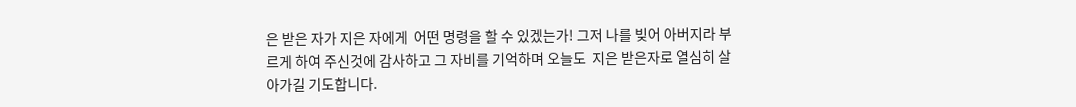은 받은 자가 지은 자에게  어떤 명령을 할 수 있겠는가! 그저 나를 빚어 아버지라 부르게 하여 주신것에 감사하고 그 자비를 기억하며 오늘도  지은 받은자로 열심히 살아가길 기도합니다.